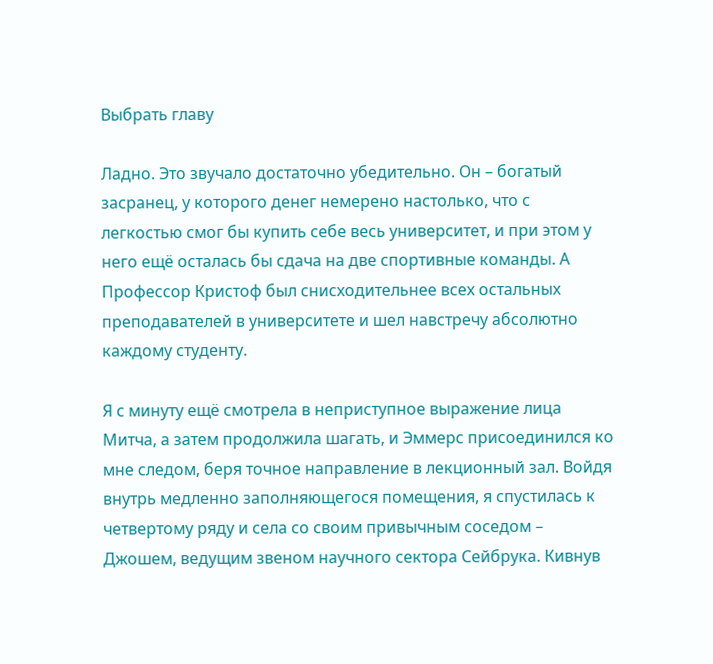Выбрать главу

Ладно. Это звучало достаточно убедительно. Он – богатый засранец, у которого денег немерено настолько, что с легкостью смог бы купить себе весь университет, и при этом у него ещё осталась бы сдача на две спортивные команды. А Профессор Кристоф был снисходительнее всех остальных преподавателей в университете и шел навстречу абсолютно каждому студенту.

Я с минуту ещё смотрела в неприступное выражение лица Митча, а затем продолжила шагать, и Эммерс присоединился ко мне следом, беря точное направление в лекционный зал. Войдя внутрь медленно заполняющегося помещения, я спустилась к четвертому ряду и села со своим привычным соседом – Джошем, ведущим звеном научного сектора Сейбрука. Кивнув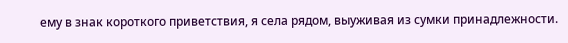ему в знак короткого приветствия, я села рядом, выуживая из сумки принадлежности.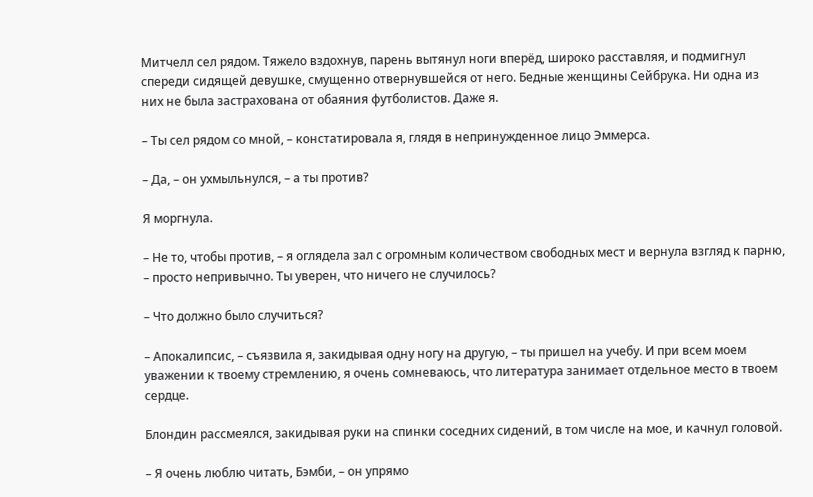Митчелл сел рядом. Тяжело вздохнув, парень вытянул ноги вперёд, широко расставляя, и подмигнул спереди сидящей девушке, смущенно отвернувшейся от него. Бедные женщины Сейбрука. Ни одна из них не была застрахована от обаяния футболистов. Даже я.

– Ты сел рядом со мной, – констатировала я, глядя в непринужденное лицо Эммерса.

– Да, – он ухмыльнулся, – а ты против?

Я моргнула.

– Не то, чтобы против, – я оглядела зал с огромным количеством свободных мест и вернула взгляд к парню, – просто непривычно. Ты уверен, что ничего не случилось?

– Что должно было случиться?

– Апокалипсис, – съязвила я, закидывая одну ногу на другую, – ты пришел на учебу. И при всем моем уважении к твоему стремлению, я очень сомневаюсь, что литература занимает отдельное место в твоем сердце.

Блондин рассмеялся, закидывая руки на спинки соседних сидений, в том числе на мое, и качнул головой.

– Я очень люблю читать, Бэмби, – он упрямо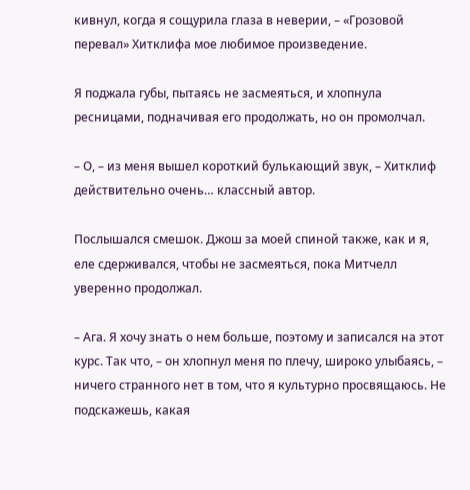кивнул, когда я сощурила глаза в неверии, – «Грозовой перевал» Хитклифа мое любимое произведение.

Я поджала губы, пытаясь не засмеяться, и хлопнула ресницами, подначивая его продолжать, но он промолчал.

– О, – из меня вышел короткий булькающий звук, – Хитклиф действительно очень… классный автор.

Послышался смешок. Джош за моей спиной также, как и я, еле сдерживался, чтобы не засмеяться, пока Митчелл уверенно продолжал.

– Ага. Я хочу знать о нем больше, поэтому и записался на этот курс. Так что, – он хлопнул меня по плечу, широко улыбаясь, – ничего странного нет в том, что я культурно просвящаюсь. Не подскажешь, какая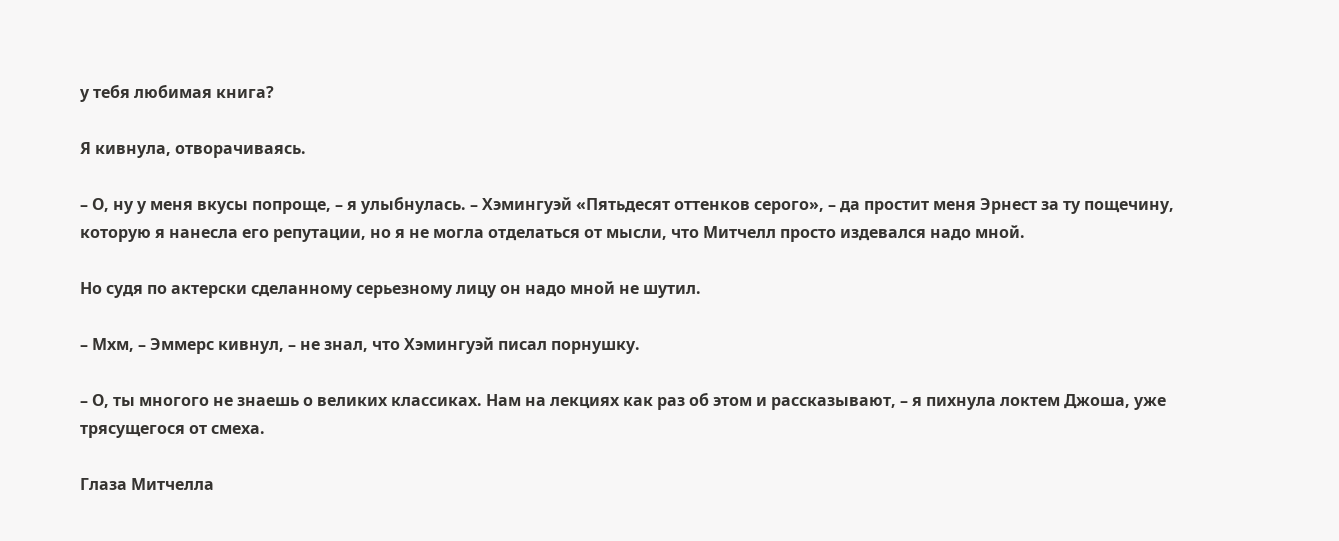у тебя любимая книга?

Я кивнула, отворачиваясь.

– О, ну у меня вкусы попроще, – я улыбнулась. – Хэмингуэй «Пятьдесят оттенков серого», – да простит меня Эрнест за ту пощечину, которую я нанесла его репутации, но я не могла отделаться от мысли, что Митчелл просто издевался надо мной.

Но судя по актерски сделанному серьезному лицу он надо мной не шутил.

– Мхм, – Эммерс кивнул, – не знал, что Хэмингуэй писал порнушку.

– О, ты многого не знаешь о великих классиках. Нам на лекциях как раз об этом и рассказывают, – я пихнула локтем Джоша, уже трясущегося от смеха.

Глаза Митчелла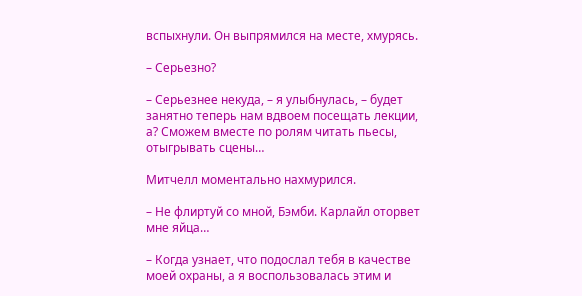вспыхнули. Он выпрямился на месте, хмурясь.

– Серьезно?

– Серьезнее некуда, – я улыбнулась, – будет занятно теперь нам вдвоем посещать лекции, а? Сможем вместе по ролям читать пьесы, отыгрывать сцены…

Митчелл моментально нахмурился.

– Не флиртуй со мной, Бэмби. Карлайл оторвет мне яйца…

– Когда узнает, что подослал тебя в качестве моей охраны, а я воспользовалась этим и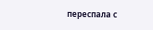переспала с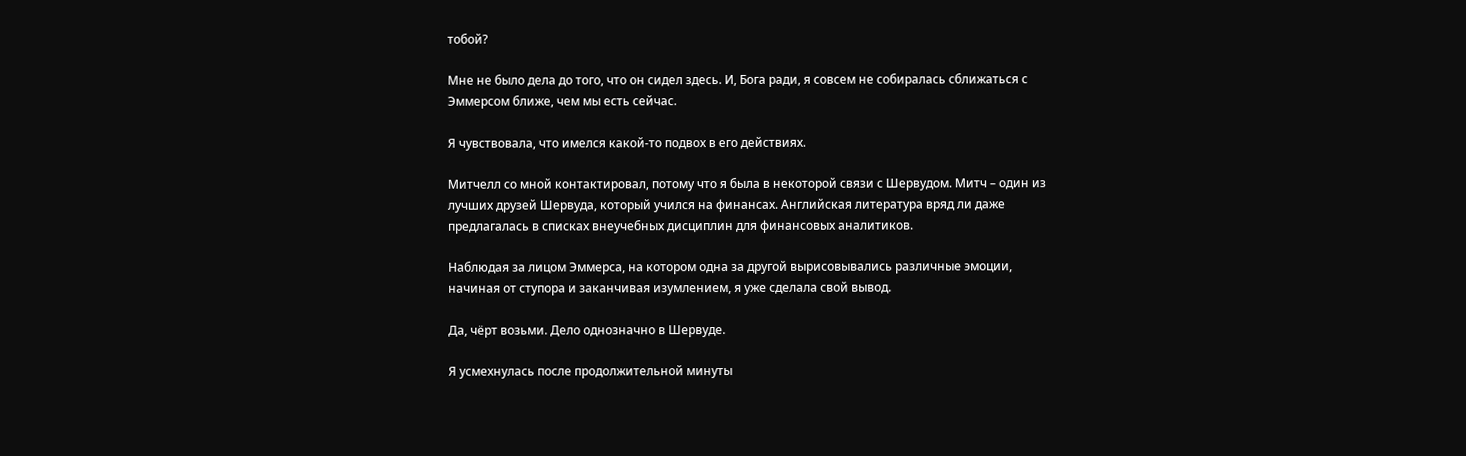тобой?

Мне не было дела до того, что он сидел здесь. И, Бога ради, я совсем не собиралась сближаться с Эммерсом ближе, чем мы есть сейчас.

Я чувствовала, что имелся какой-то подвох в его действиях.

Митчелл со мной контактировал, потому что я была в некоторой связи с Шервудом. Митч – один из лучших друзей Шервуда, который учился на финансах. Английская литература вряд ли даже предлагалась в списках внеучебных дисциплин для финансовых аналитиков.

Наблюдая за лицом Эммерса, на котором одна за другой вырисовывались различные эмоции, начиная от ступора и заканчивая изумлением, я уже сделала свой вывод.

Да, чёрт возьми. Дело однозначно в Шервуде.

Я усмехнулась после продолжительной минуты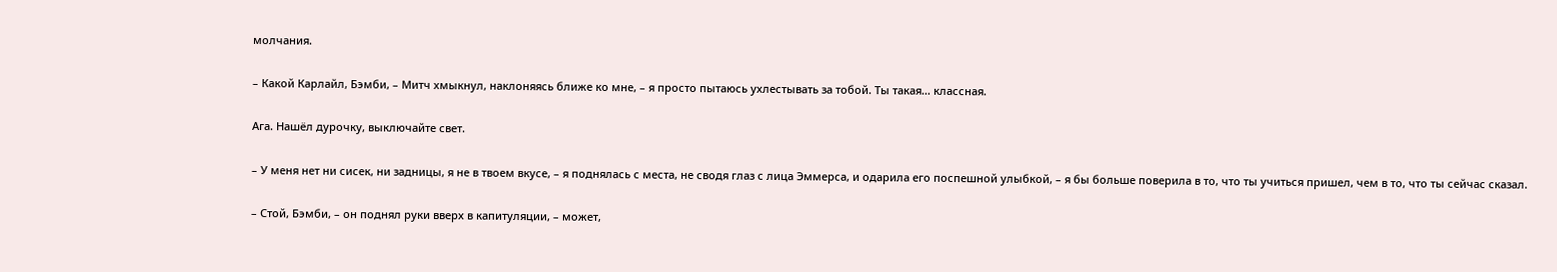молчания.

– Какой Карлайл, Бэмби, – Митч хмыкнул, наклоняясь ближе ко мне, – я просто пытаюсь ухлестывать за тобой. Ты такая… классная.

Ага. Нашёл дурочку, выключайте свет.

– У меня нет ни сисек, ни задницы, я не в твоем вкусе, – я поднялась с места, не сводя глаз с лица Эммерса, и одарила его поспешной улыбкой, – я бы больше поверила в то, что ты учиться пришел, чем в то, что ты сейчас сказал.

– Стой, Бэмби, – он поднял руки вверх в капитуляции, – может,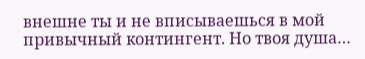внешне ты и не вписываешься в мой привычный контингент. Но твоя душа…